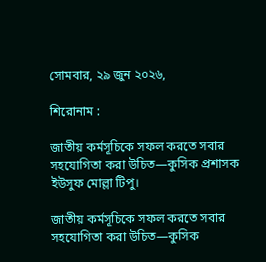সোমবার, ২৯ জুন ২০২৬,

শিরোনাম :

জাতীয় কর্মসূচিকে সফল করতে সবার সহযোগিতা করা উচিত—কুসিক প্রশাসক ইউসুফ মোল্লা টিপু।

জাতীয় কর্মসূচিকে সফল করতে সবার সহযোগিতা করা উচিত—কুসিক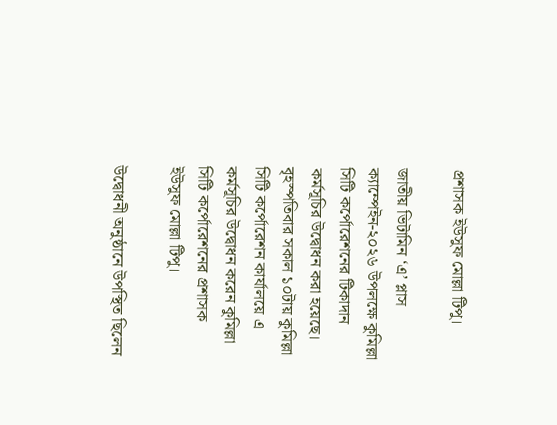প্রশাসক ইউসুফ মোল্লা টিপু।

জাতীয় ভিটামিন ‘এ’ প্লাস ক্যাম্পেইন-২০২৬ উপলক্ষে কুমিল্লা সিটি কর্পোরেশনের টিকাদান কর্মসূচির উদ্বোধন করা হয়েছে। বৃহস্পতিবার সকাল ১০টায় কুমিল্লা সিটি কর্পোরেশন কার্যালয়ে এ কর্মসূচির উদ্বোধন করেন কুমিল্লা সিটি কর্পোরেশনের প্রশাসক ইউসুফ মোল্লা টিপু।

উদ্বোধনী অনুষ্ঠানে উপস্থিত ছিলেন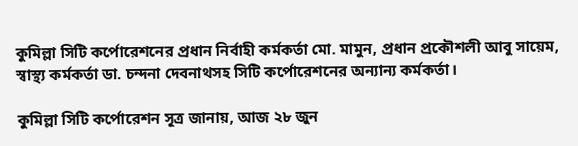কুমিল্লা সিটি কর্পোরেশনের প্রধান নির্বাহী কর্মকর্তা মো. মামুন, প্রধান প্রকৌশলী আবু সায়েম, স্বাস্থ্য কর্মকর্তা ডা. চন্দনা দেবনাথসহ সিটি কর্পোরেশনের অন্যান্য কর্মকর্তা।

কুমিল্লা সিটি কর্পোরেশন সূত্র জানায়, আজ ২৮ জুন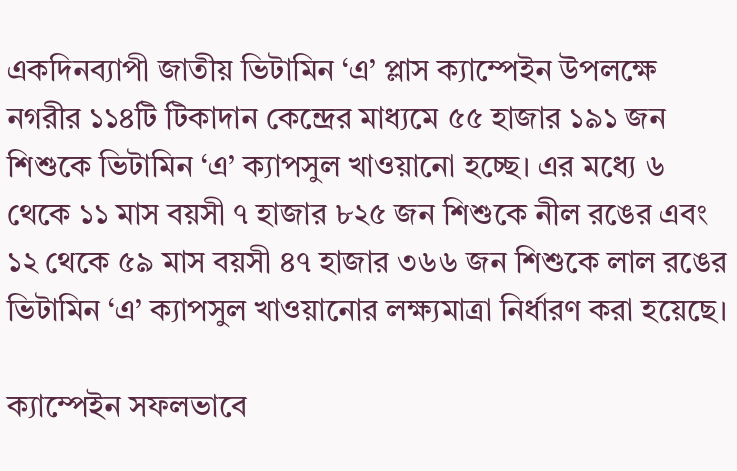একদিনব্যাপী জাতীয় ভিটামিন ‘এ’ প্লাস ক্যাম্পেইন উপলক্ষে নগরীর ১১৪টি টিকাদান কেন্দ্রের মাধ্যমে ৫৫ হাজার ১৯১ জন শিশুকে ভিটামিন ‘এ’ ক্যাপসুল খাওয়ানো হচ্ছে। এর মধ্যে ৬ থেকে ১১ মাস বয়সী ৭ হাজার ৮২৫ জন শিশুকে নীল রঙের এবং ১২ থেকে ৫৯ মাস বয়সী ৪৭ হাজার ৩৬৬ জন শিশুকে লাল রঙের ভিটামিন ‘এ’ ক্যাপসুল খাওয়ানোর লক্ষ্যমাত্রা নির্ধারণ করা হয়েছে।

ক্যাম্পেইন সফলভাবে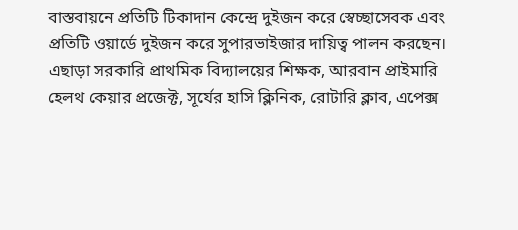বাস্তবায়নে প্রতিটি টিকাদান কেন্দ্রে দুইজন করে স্বেচ্ছাসেবক এবং প্রতিটি ওয়ার্ডে দুইজন করে সুপারভাইজার দায়িত্ব পালন করছেন। এছাড়া সরকারি প্রাথমিক বিদ্যালয়ের শিক্ষক, আরবান প্রাইমারি হেলথ কেয়ার প্রজেক্ট, সূর্যের হাসি ক্লিনিক, রোটারি ক্লাব, এপেক্স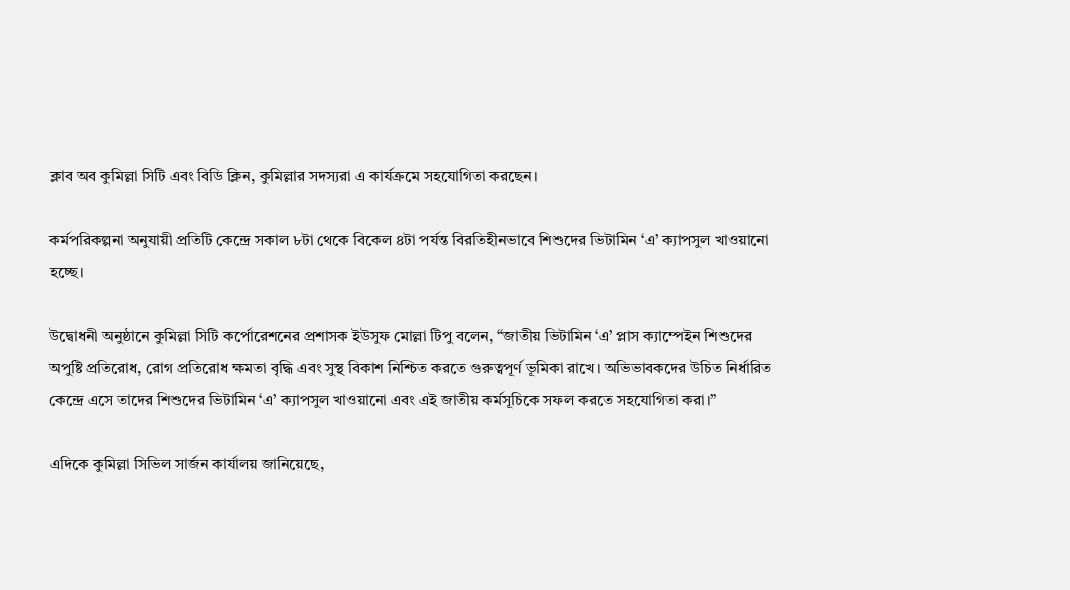ক্লাব অব কুমিল্লা সিটি এবং বিডি ক্লিন, কুমিল্লার সদস্যরা এ কার্যক্রমে সহযোগিতা করছেন।

কর্মপরিকল্পনা অনুযায়ী প্রতিটি কেন্দ্রে সকাল ৮টা থেকে বিকেল ৪টা পর্যন্ত বিরতিহীনভাবে শিশুদের ভিটামিন ‘এ’ ক্যাপসুল খাওয়ানো হচ্ছে।

উদ্বোধনী অনুষ্ঠানে কুমিল্লা সিটি কর্পোরেশনের প্রশাসক ইউসুফ মোল্লা টিপু বলেন, “জাতীয় ভিটামিন ‘এ’ প্লাস ক্যাম্পেইন শিশুদের অপুষ্টি প্রতিরোধ, রোগ প্রতিরোধ ক্ষমতা বৃদ্ধি এবং সুস্থ বিকাশ নিশ্চিত করতে গুরুত্বপূর্ণ ভূমিকা রাখে। অভিভাবকদের উচিত নির্ধারিত কেন্দ্রে এসে তাদের শিশুদের ভিটামিন ‘এ’ ক্যাপসুল খাওয়ানো এবং এই জাতীয় কর্মসূচিকে সফল করতে সহযোগিতা করা।”

এদিকে কুমিল্লা সিভিল সার্জন কার্যালয় জানিয়েছে,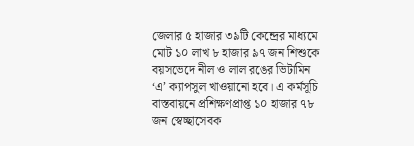জেলার ৫ হাজার ৩৯টি কেন্দ্রের মাধ্যমে মোট ১০ লাখ ৮ হাজার ৯৭ জন শিশুকে বয়সভেদে নীল ও লাল রঙের ভিটামিন ‘এ’ ক্যাপসুল খাওয়ানো হবে। এ কর্মসূচি বাস্তবায়নে প্রশিক্ষণপ্রাপ্ত ১০ হাজার ৭৮ জন স্বেচ্ছাসেবক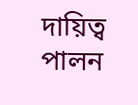দায়িত্ব পালন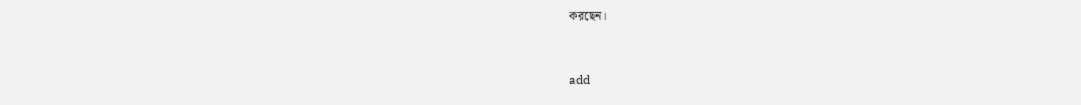করছেন।


add